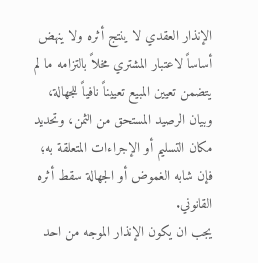الإنذار العقدي لا ينتج أثره ولا ينهض أساساً لاعتبار المشتري مخلاً بالتزامه ما لم يتضمن تعيين المبيع تعييناً نافياً للجهالة، وبيان الرصيد المستحق من الثمن، وتحديد مكان التسليم أو الإجراءات المتعلقة به؛ فإن شابه الغموض أو الجهالة سقط أثره القانوني.
يجب ان يكون الإنذار الموجه من احد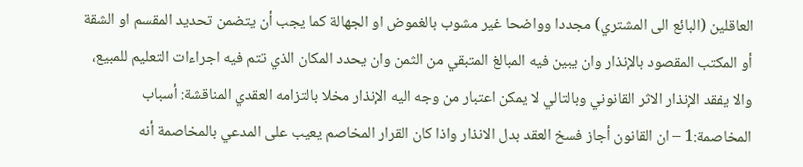العاقلين (البائع الى المشتري) مجددا وواضحا غير مشوب بالغموض او الجهالة كما يجب أن يتضمن تحديد المقسم او الشقة أو المكتب المقصود بالإنذار وان يبين فيه المبالغ المتبقي من الثمن وان يحدد المكان الذي تتم فيه اجراءات التعليم للمبيع، والا يفقد الإنذار الاثر القانوني وبالتالي لا يمكن اعتبار من وجه اليه الإنذار مخلا بالتزامه العقدي المناقشة: أسباب المخاصمة:1 – ان القانون أجاز فسخ العقد بدل الانذار واذا كان القرار المخاصم يعيب على المدعي بالمخاصمة أنه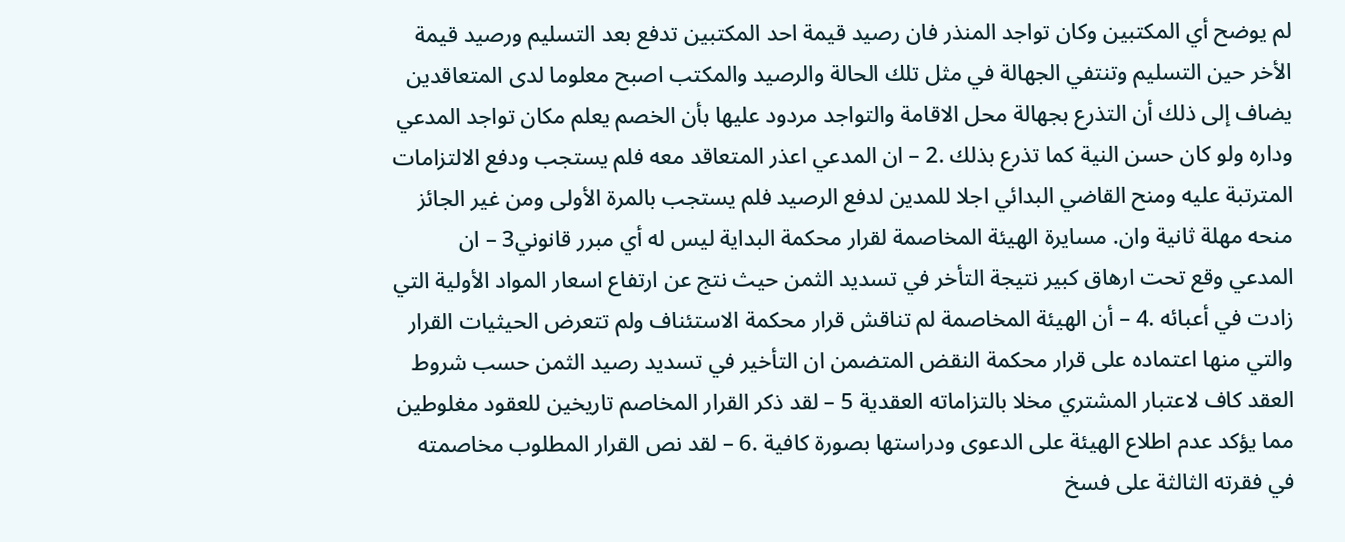لم يوضح أي المكتبين وكان تواجد المنذر فان رصيد قيمة احد المكتبين تدفع بعد التسليم ورصيد قيمة الأخر حين التسليم وتنتفي الجهالة في مثل تلك الحالة والرصيد والمكتب اصبح معلوما لدى المتعاقدين يضاف إلى ذلك أن التذرع بجهالة محل الاقامة والتواجد مردود عليها بأن الخصم يعلم مكان تواجد المدعي وداره ولو كان حسن النية كما تذرع بذلك .2 – ان المدعي اعذر المتعاقد معه فلم يستجب ودفع الالتزامات المترتبة عليه ومنح القاضي البدائي اجلا للمدين لدفع الرصيد فلم يستجب بالمرة الأولى ومن غير الجائز منحه مهلة ثانية وان. مسايرة الهيئة المخاصمة لقرار محكمة البداية ليس له أي مبرر قانوني3 – ان المدعي وقع تحت ارهاق كبير نتيجة التأخر في تسديد الثمن حيث نتج عن ارتفاع اسعار المواد الأولية التي زادت في أعبائه .4 – أن الهيئة المخاصمة لم تناقش قرار محكمة الاستئناف ولم تتعرض الحيثيات القرار والتي منها اعتماده على قرار محكمة النقض المتضمن ان التأخير في تسديد رصيد الثمن حسب شروط العقد كاف لاعتبار المشتري مخلا بالتزاماته العقدية 5 – لقد ذكر القرار المخاصم تاريخين للعقود مغلوطين مما يؤكد عدم اطلاع الهيئة على الدعوى ودراستها بصورة كافية .6 – لقد نص القرار المطلوب مخاصمته في فقرته الثالثة على فسخ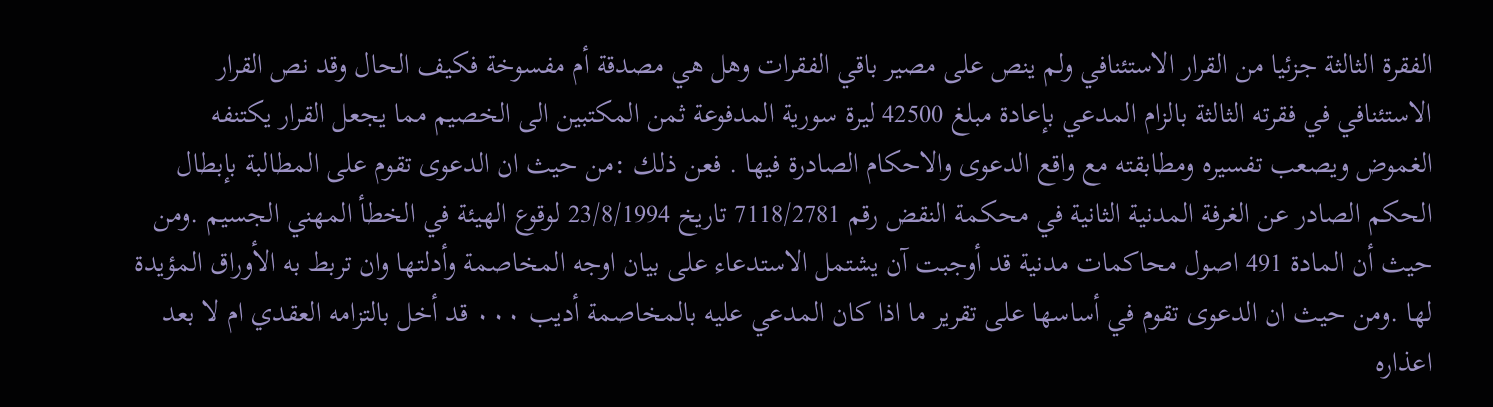الفقرة الثالثة جزئيا من القرار الاستئنافي ولم ينص على مصير باقي الفقرات وهل هي مصدقة أم مفسوخة فكيف الحال وقد نص القرار الاستئنافي في فقرته الثالثة بالزام المدعي بإعادة مبلغ 42500 ليرة سورية المدفوعة ثمن المكتبين الى الخصيم مما يجعل القرار يكتنفه الغموض ويصعب تفسيره ومطابقته مع واقع الدعوى والاحكام الصادرة فيها . فعن ذلك :من حيث ان الدعوى تقوم على المطالبة بإبطال الحكم الصادر عن الغرفة المدنية الثانية في محكمة النقض رقم 7118/2781 تاريخ 23/8/1994 لوقوع الهيئة في الخطأ المهني الجسيم .ومن حيث أن المادة 491 اصول محاكمات مدنية قد أوجبت آن يشتمل الاستدعاء على بيان اوجه المخاصمة وأدلتها وان تربط به الأوراق المؤيدة لها .ومن حيث ان الدعوى تقوم في أساسها على تقرير ما اذا كان المدعي عليه بالمخاصمة أديب ۰۰۰ قد أخل بالتزامه العقدي ام لا بعد اعذاره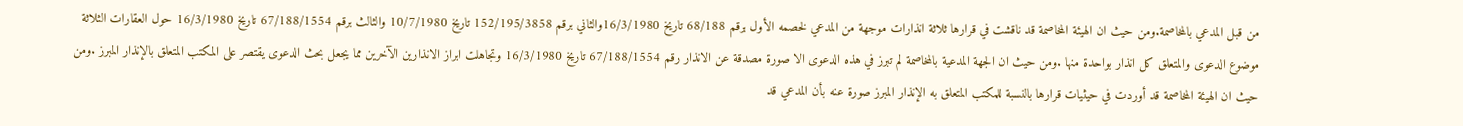من قبل المدعي بالمخاصمة.ومن حيث ان الهيئة المخاصمة قد ناقشت في قرارها ثلاثة انذارات موجهة من المدعي لخصمه الأول برقم 68/188 تاريخ 16/3/1980والثاني برقم 152/195/3858 تاريخ 10/7/1980 والثالث برقم 67/188/1554 تاريخ 16/3/1980 حول العقارات الثلاثة موضوع الدعوى والمتعلق كل انذار بواحدة منها .ومن حيث ان الجهة المدعية بالمخاصمة لم تبرز في هذه الدعوى الا صورة مصدقة عن الانذار رقم 67/188/1554 تاريخ 16/3/1980 وتجاهلت ابراز الانذارين الآخرين مما يجعل بحث الدعوى يقتصر على المكتب المتعلق بالإنذار المبرز .ومن حيث ان الهيئة المخاصمة قد أوردت في حيثيات قرارها بالنسبة للمكتب المتعلق به الإنذار المبرز صورة عنه بأن المدعي قد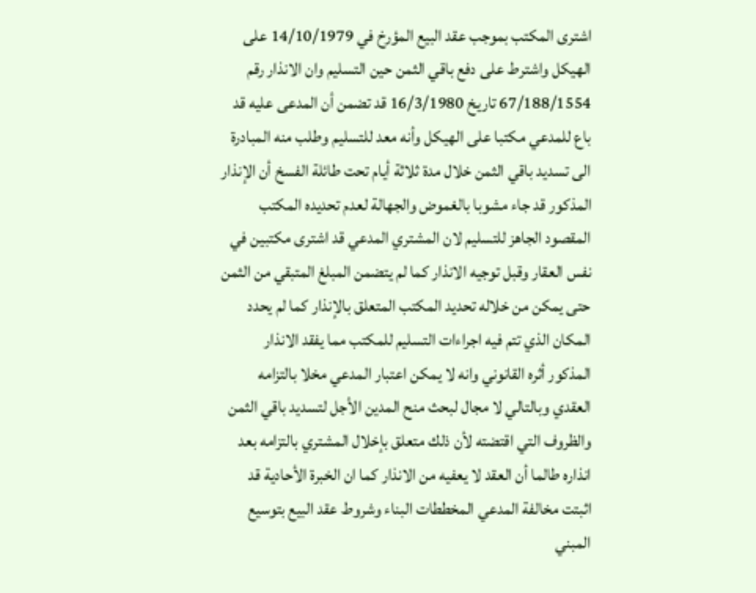اشترى المكتب بموجب عقد البيع المؤرخ في 14/10/1979 على الهيكل واشترط على دفع باقي الثمن حين التسليم وان الانذار رقم 67/188/1554 تاريخ 16/3/1980 قد تضمن أن المدعى عليه قد باع للمدعي مكتبا على الهيكل وأنه معد للتسليم وطلب منه المبادرة الى تسديد باقي الثمن خلال مدة ثلاثة أيام تحت طائلة الفسخ أن الإنذار المذكور قد جاء مشوبا بالغموض والجهالة لعدم تحديده المكتب المقصود الجاهز للتسليم لان المشتري المدعي قد اشترى مكتبين في نفس العقار وقبل توجيه الانذار كما لم يتضمن المبلغ المتبقي من الثمن حتى يمكن من خلاله تحديد المكتب المتعلق بالإنذار كما لم يحدد المكان الذي تتم فيه اجراءات التسليم للمكتب مما يفقد الانذار المذكور أثره القانوني وانه لا يمكن اعتبار المدعي مخلا بالتزامه العقدي وبالتالي لا مجال لبحث منح المدين الأجل لتسديد باقي الثمن والظروف التي اقتضته لأن ذلك متعلق بإخلال المشتري بالتزامه بعد انذاره طالما أن العقد لا يعفيه من الانذار كما ان الخبرة الأحادية قد اثبتت مخالفة المدعي المخططات البناء وشروط عقد البيع بتوسيع المبني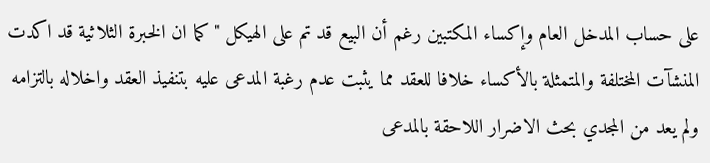على حساب المدخل العام وإکساء المكتبين رغم أن البيع قد تم على الهيكل "كما ان الخبرة الثلاثية قد اكدت المنشآت المختلفة والمتمثلة بالأكساء خلافا للعقد مما يثبت عدم رغبة المدعى عليه بتنفيذ العقد واخلاله بالتزامه ولم يعد من المجدي بحث الاضرار اللاحقة بالمدعى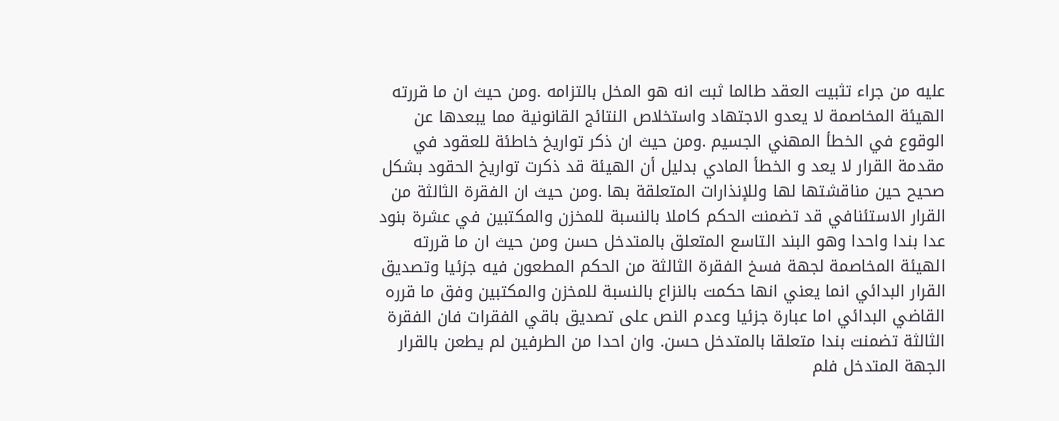عليه من جراء تثبيت العقد طالما ثبت انه هو المخل بالتزامه .ومن حيث ان ما قررته الهيئة المخاصمة لا يعدو الاجتهاد واستخلاص النتائج القانونية مما يبعدها عن الوقوع في الخطأ المهني الجسيم .ومن حيث ان ذكر تواريخ خاطئة للعقود في مقدمة القرار لا يعد و الخطأ المادي بدليل أن الهيئة قد ذكرت تواريخ الحقود بشكل صحيح حين مناقشتها لها وللإنذارات المتعلقة بها .ومن حيث ان الفقرة الثالثة من القرار الاستئنافي قد تضمنت الحكم كاملا بالنسبة للمخزن والمكتبين في عشرة بنود عدا بندا واحدا وهو البند التاسع المتعلق بالمتدخل حسن ومن حيث ان ما قررته الهيئة المخاصمة لجهة فسخ الفقرة الثالثة من الحكم المطعون فيه جزئيا وتصديق القرار البدائي انما يعني انها حكمت بالنزاع بالنسبة للمخزن والمكتبين وفق ما قرره القاضي البدائي اما عبارة جزئيا وعدم النص على تصديق باقي الفقرات فان الفقرة الثالثة تضمنت بندا متعلقا بالمتدخل حسن. وان احدا من الطرفين لم يطعن بالقرار الجهة المتدخل فلم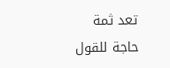تعد ثمة حاجة للقول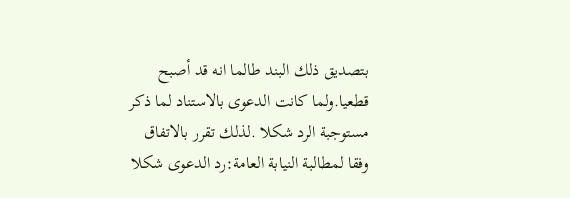بتصديق ذلك البند طالما انه قد أصبح قطعيا.ولما كانت الدعوى بالاستناد لما ذكر مستوجبة الرد شكلا .لذلك تقرر بالاتفاق وفقا لمطالبة النيابة العامة:رد الدعوى شكلا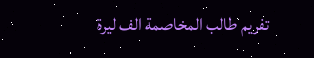تفريم طالب المخاصمة الف ليرة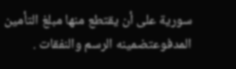سورية على أن يقتطع منها مبلغ التأمين المدفوعتضمينه الرسم والنفقات .